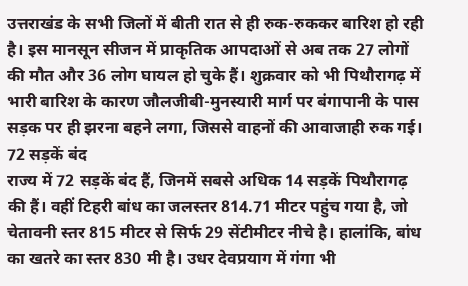उत्तराखंड के सभी जिलों में बीती रात से ही रुक-रुककर बारिश हो रही है। इस मानसून सीजन में प्राकृतिक आपदाओं से अब तक 27 लोगों की मौत और 36 लोग घायल हो चुके हैं। शुक्रवार को भी पिथौरागढ़ में भारी बारिश के कारण जौलजीबी-मुनस्यारी मार्ग पर बंगापानी के पास सड़क पर ही झरना बहने लगा, जिससे वाहनों की आवाजाही रुक गई।
72 सड़कें बंद
राज्य में 72 सड़कें बंद हैं, जिनमें सबसे अधिक 14 सड़कें पिथौरागढ़ की हैं। वहीं टिहरी बांध का जलस्तर 814.71 मीटर पहुंच गया है, जो चेतावनी स्तर 815 मीटर से सिर्फ 29 सेंटीमीटर नीचे है। हालांकि, बांध का खतरे का स्तर 830 मी है। उधर देवप्रयाग में गंगा भी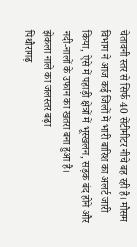चेतावनी स्तर से सिर्फ 40 सेंटीमीटर नीचे बह रही है। मौसम विभाग ने आज कई जिलों में भारी बारिश का अलर्ट जारी किया, ऐसे में पहाड़ी क्षेत्रों में भूस्खलन, सड़क बंद होने और नदी-नालों के उफान का खतरा बना हुआ है।
झेकला नाले का जलस्तर बढ़ा
पिथौरागढ़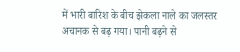में भारी बारिश के बीच झेकला नाले का जलस्तर अचानक से बढ़ गया। पानी बढ़ने से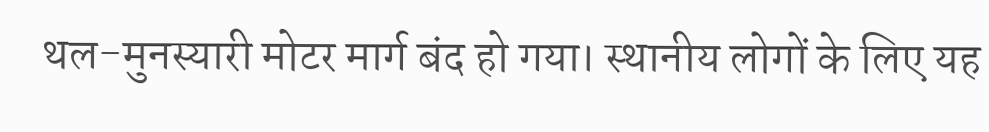थल-मुनस्यारी मोटर मार्ग बंद हो गया। स्थानीय लोगों के लिए यह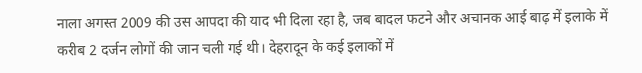नाला अगस्त 2009 की उस आपदा की याद भी दिला रहा है, जब बादल फटने और अचानक आई बाढ़ में इलाके में करीब 2 दर्जन लोगों की जान चली गई थी। देहरादून के कई इलाकों में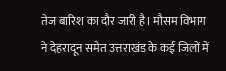तेज बारिश का दौर जारी है। मौसम विभाग ने देहरादून समेत उत्तराखंड के कई जिलों में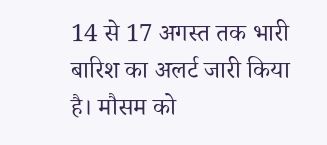14 से 17 अगस्त तक भारी बारिश का अलर्ट जारी किया है। मौसम को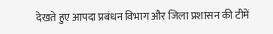देखते हुए आपदा प्रबंधन विभाग और जिला प्रशासन की टीमें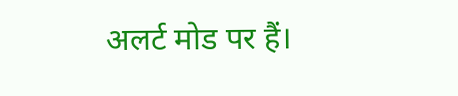अलर्ट मोड पर हैं।